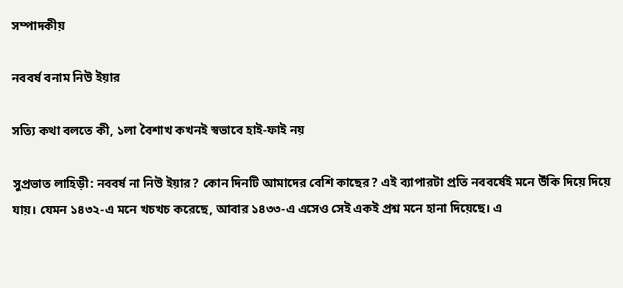সম্পাদকীয়

নববর্ষ বনাম নিউ ইয়ার

সত্যি কথা বলতে কী, ১লা বৈশাখ কখনই স্বভাবে হাই-ফাই নয়

সুপ্রভাত লাহিড়ী: নববর্ষ না নিউ ইয়ার? কোন দিনটি আমাদের বেশি কাছের? এই ব্যাপারটা প্রতি নববর্ষেই মনে উঁকি দিয়ে দিয়ে যায়। যেমন ১৪৩২-এ মনে খচখচ করেছে, আবার ১৪৩৩-এ এসেও সেই একই প্রশ্ন মনে হানা দিয়েছে। এ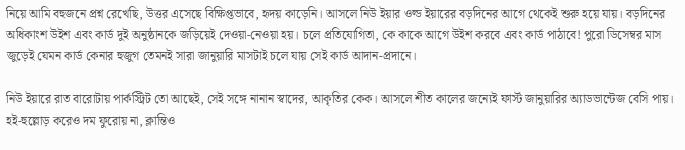নিয়ে আমি বহুজনে প্রশ্ন রেখেছি, উত্তর এসেছে বিক্ষিপ্তভাবে, হৃদয় কাড়েনি। আসলে নিউ ইয়ার ওল্ড ইয়ারের বড়দিনের আগে থেকেই শুরু হয়ে যায়। বড়দিনের অধিকাংশ উইশ এবং কার্ড দুই অনুষ্ঠানকে জড়িয়েই দেওয়া-নেওয়া হয়। চলে প্রতিযোগিতা, কে কাকে আগে উইশ করবে এবং কার্ড পাঠাবে! পুরো ডিসেম্বর মাস জুড়েই যেমন কার্ড কেনার হুজুগ তেমনই সারা জানুয়ারি মাসটাই চলে যায় সেই কার্ড আদান-প্রদানে।

নিউ ইয়ারে রাত বারোটায় পার্কস্ট্রিট তো আছেই, সেই সঙ্গে নানান স্বাদের, আকৃতির কেক। আসলে শীত কালের জন্যেই ফার্স্ট জানুয়ারির অ্যাডভান্টেজ বেসি পায়। হই-হুল্লোড় করেও দম ফুরোয় না, ক্লান্তিও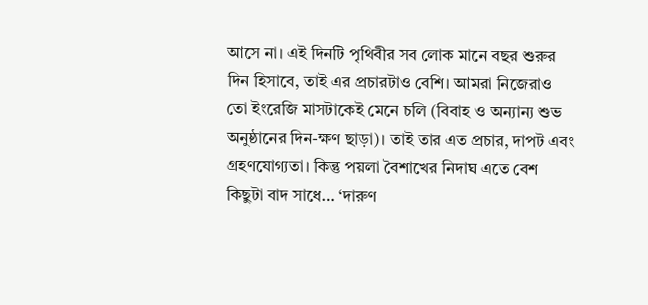আসে না। এই দিনটি পৃথিবীর সব লোক মানে বছর শুরুর দিন হিসাবে, তাই এর প্রচারটাও বেশি। আমরা নিজেরাও তো ইংরেজি মাসটাকেই মেনে চলি (বিবাহ ও অন্যান্য শুভ অনুষ্ঠানের দিন-ক্ষণ ছাড়া)। তাই তার এত প্রচার, দাপট এবং গ্রহণযোগ্যতা। কিন্তু পয়লা বৈশাখের নিদাঘ এতে বেশ কিছুটা বাদ সাধে… ‘দারুণ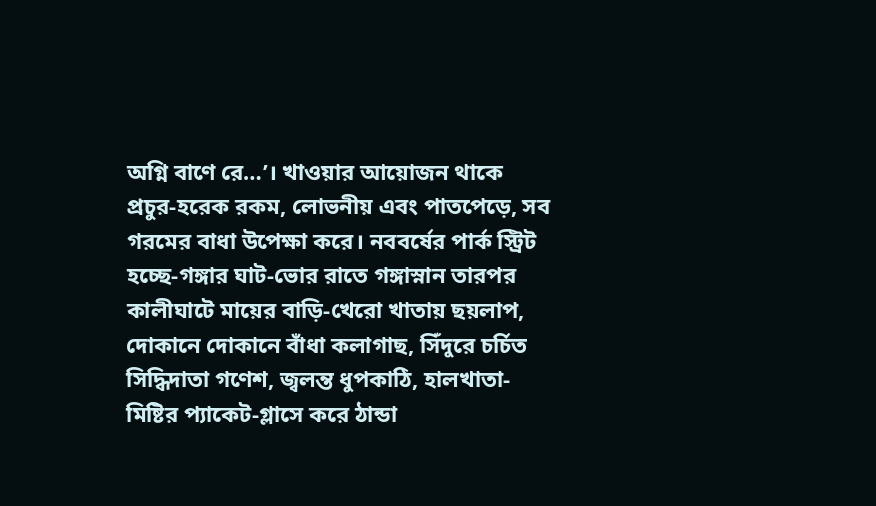অগ্নি বাণে রে…’। খাওয়ার আয়োজন থাকে প্রচুর-হরেক রকম, লোভনীয় এবং পাতপেড়ে, সব গরমের বাধা উপেক্ষা করে। নববর্ষের পার্ক স্ট্রিট হচ্ছে-গঙ্গার ঘাট-ভোর রাতে গঙ্গাস্নান তারপর কালীঘাটে মায়ের বাড়ি-খেরো খাতায় ছয়লাপ, দোকানে দোকানে বাঁধা কলাগাছ, সিঁদুরে চর্চিত সিদ্ধিদাতা গণেশ, জ্বলন্ত ধুপকাঠি, হালখাতা-মিষ্টির প্যাকেট-গ্লাসে করে ঠান্ডা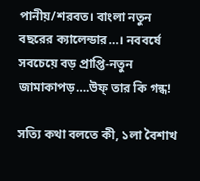পানীয়/শরবত। বাংলা নতুন বছরের ক্যালেন্ডার…। নববর্ষে সবচেয়ে বড় প্রাপ্তি-নতুন জামাকাপড়….উফ্ তার কি গন্ধ!

সত্যি কথা বলতে কী, ১লা বৈশাখ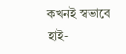কখনই স্বভাবে হাই-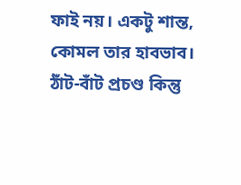ফাই নয়। একটু শান্ত, কোমল তার হাবভাব। ঠাঁট-বাঁট প্রচণ্ড কিন্তু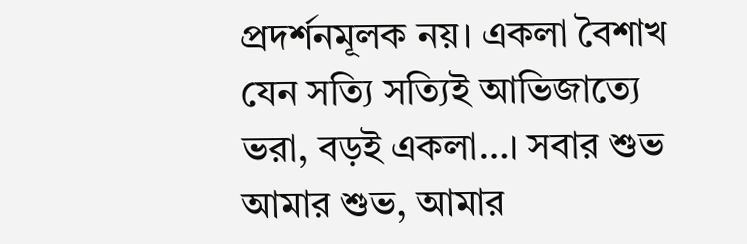প্রদর্শনমূলক নয়। একলা বৈশাখ যেন সত্যি সত্যিই আভিজাত্যে ভরা, বড়ই একলা…। সবার শুভ আমার শুভ, আমার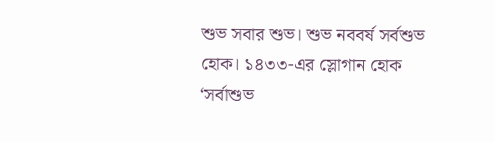শুভ সবার শুভ। শুভ নববর্ষ সর্বশুভ হোক। ১৪৩৩-এর স্লোগান হোক ‘সর্বাশুভ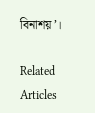বিনাশয়’।

Related Articles